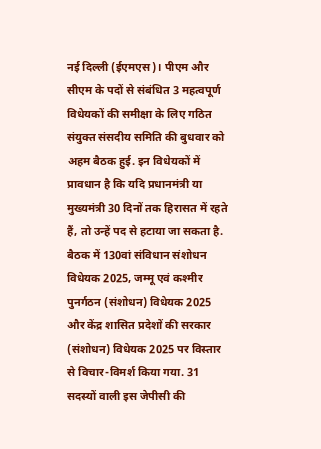नई दिल्ली (ईएमएस)। पीएम और सीएम के पदों से संबंधित 3 महत्वपूर्ण विधेयकों की समीक्षा के लिए गठित संयुक्त संसदीय समिति की बुधवार को अहम बैठक हुई. इन विधेयकों में प्रावधान है कि यदि प्रधानमंत्री या मुख्यमंत्री 30 दिनों तक हिरासत में रहते हैं, तो उन्हें पद से हटाया जा सकता है. बैठक में 130वां संविधान संशोधन विधेयक 2025, जम्मू एवं कश्मीर पुनर्गठन (संशोधन) विधेयक 2025 और केंद्र शासित प्रदेशों की सरकार (संशोधन) विधेयक 2025 पर विस्तार से विचार-विमर्श किया गया. 31 सदस्यों वाली इस जेपीसी की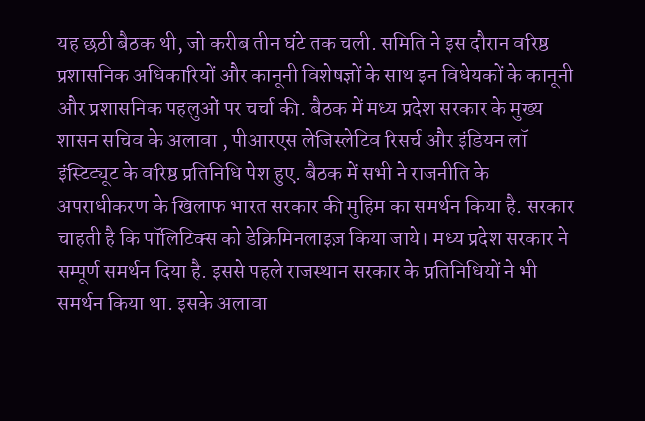यह छठी बैठक थी, जो करीब तीन घंटे तक चली. समिति ने इस दौरान वरिष्ठ प्रशासनिक अधिकारियों और कानूनी विशेषज्ञों के साथ इन विधेयकों के कानूनी और प्रशासनिक पहलुओं पर चर्चा की. बैठक में मध्य प्रदेश सरकार के मुख्य शासन सचिव के अलावा , पीआरएस लेजिस्लेटिव रिसर्च और इंडियन लॉ इंस्टिट्यूट के वरिष्ठ प्रतिनिधि पेश हुए. बैठक में सभी ने राजनीति के अपराधीकरण के खिलाफ भारत सरकार की मुहिम का समर्थन किया है. सरकार चाहती है कि पॉलिटिक्स को डेक्रिमिनलाइज़ किया जाये। मध्य प्रदेश सरकार ने सम्पूर्ण समर्थन दिया है. इससे पहले राजस्थान सरकार के प्रतिनिधियों ने भी समर्थन किया था. इसके अलावा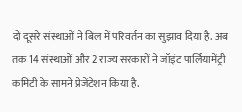दो दूसरे संस्थाओं ने बिल में परिवर्तन का सुझाव दिया है. अब तक 14 संस्थाओं और 2 राज्य सरकारों ने जॉइंट पार्लियामेंट्री कमिटी के सामने प्रेजेंटेशन किया है.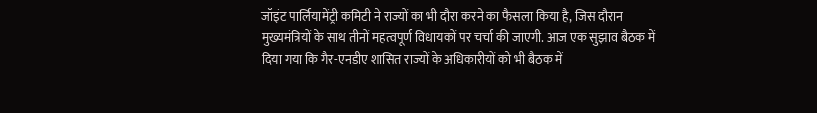जॉइंट पार्लियामेंट्री कमिटी ने राज्यों का भी दौरा करने का फैसला किया है, जिस दौरान मुख्यमंत्रियों के साथ तीनों महत्वपूर्ण विधायकों पर चर्चा की जाएगी. आज एक सुझाव बैठक में दिया गया कि गैर-एनडीए शासित राज्यों के अधिकारीयों को भी बैठक में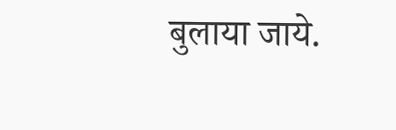बुलाया जाये.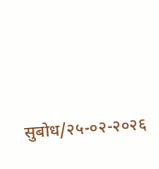सुबोध/२५-०२-२०२६